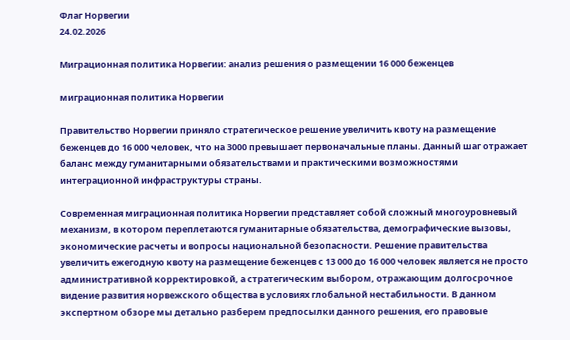Флаг Норвегии
24.02.2026

Миграционная политика Норвегии: анализ решения о размещении 16 000 беженцев

миграционная политика Норвегии

Правительство Норвегии приняло стратегическое решение увеличить квоту на размещение беженцев до 16 000 человек, что на 3000 превышает первоначальные планы. Данный шаг отражает баланс между гуманитарными обязательствами и практическими возможностями интеграционной инфраструктуры страны.

Современная миграционная политика Норвегии представляет собой сложный многоуровневый механизм, в котором переплетаются гуманитарные обязательства, демографические вызовы, экономические расчеты и вопросы национальной безопасности. Решение правительства увеличить ежегодную квоту на размещение беженцев с 13 000 до 16 000 человек является не просто административной корректировкой, а стратегическим выбором, отражающим долгосрочное видение развития норвежского общества в условиях глобальной нестабильности. В данном экспертном обзоре мы детально разберем предпосылки данного решения, его правовые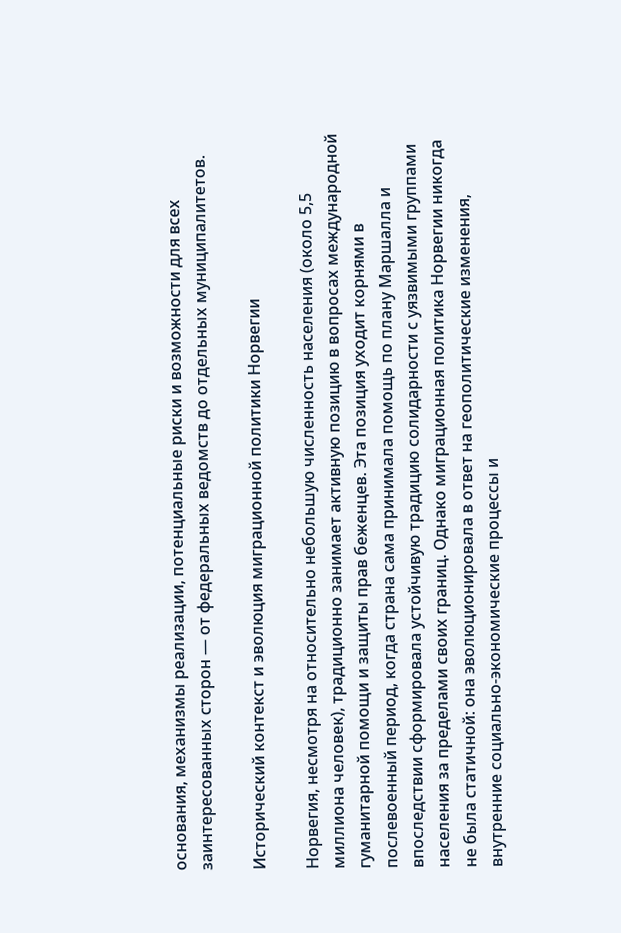основания, механизмы реализации, потенциальные риски и возможности для всех заинтересованных сторон — от федеральных ведомств до отдельных муниципалитетов.

Исторический контекст и эволюция миграционной политики Норвегии

Норвегия, несмотря на относительно небольшую численность населения (около 5,5 миллиона человек), традиционно занимает активную позицию в вопросах международной гуманитарной помощи и защиты прав беженцев. Эта позиция уходит корнями в послевоенный период, когда страна сама принимала помощь по плану Маршалла и впоследствии сформировала устойчивую традицию солидарности с уязвимыми группами населения за пределами своих границ. Однако миграционная политика Норвегии никогда не была статичной: она эволюционировала в ответ на геополитические изменения, внутренние социально-экономические процессы и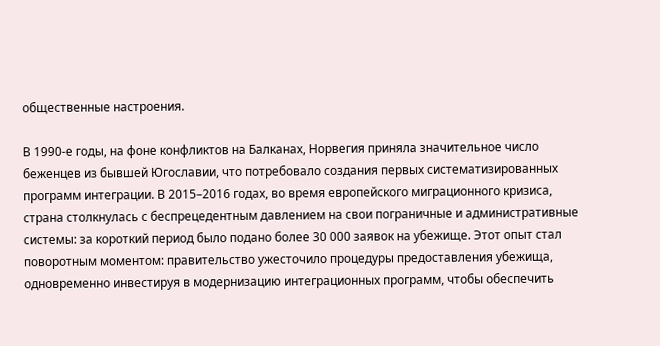общественные настроения.

В 1990-е годы, на фоне конфликтов на Балканах, Норвегия приняла значительное число беженцев из бывшей Югославии, что потребовало создания первых систематизированных программ интеграции. В 2015–2016 годах, во время европейского миграционного кризиса, страна столкнулась с беспрецедентным давлением на свои пограничные и административные системы: за короткий период было подано более 30 000 заявок на убежище. Этот опыт стал поворотным моментом: правительство ужесточило процедуры предоставления убежища, одновременно инвестируя в модернизацию интеграционных программ, чтобы обеспечить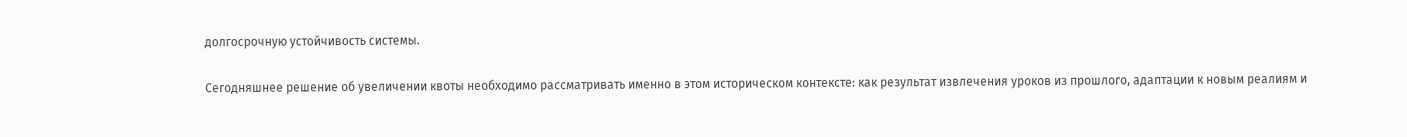долгосрочную устойчивость системы.

Сегодняшнее решение об увеличении квоты необходимо рассматривать именно в этом историческом контексте: как результат извлечения уроков из прошлого, адаптации к новым реалиям и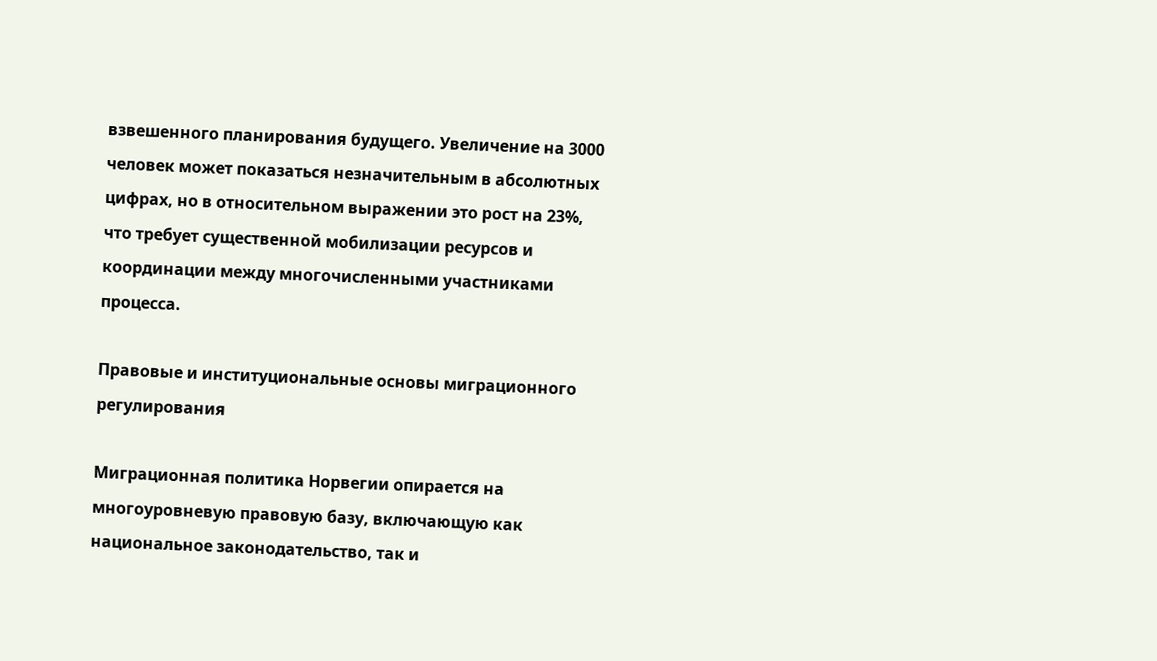взвешенного планирования будущего. Увеличение на 3000 человек может показаться незначительным в абсолютных цифрах, но в относительном выражении это рост на 23%, что требует существенной мобилизации ресурсов и координации между многочисленными участниками процесса.

Правовые и институциональные основы миграционного регулирования

Миграционная политика Норвегии опирается на многоуровневую правовую базу, включающую как национальное законодательство, так и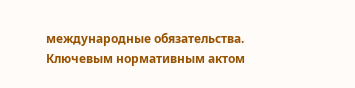международные обязательства. Ключевым нормативным актом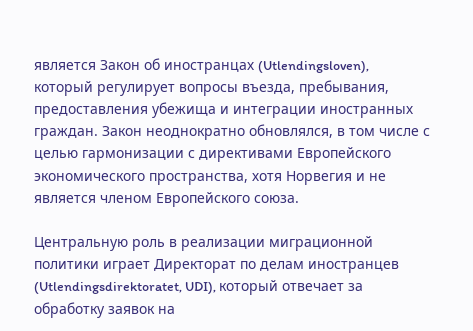является Закон об иностранцах (Utlendingsloven), который регулирует вопросы въезда, пребывания, предоставления убежища и интеграции иностранных граждан. Закон неоднократно обновлялся, в том числе с целью гармонизации с директивами Европейского экономического пространства, хотя Норвегия и не является членом Европейского союза.

Центральную роль в реализации миграционной политики играет Директорат по делам иностранцев (Utlendingsdirektoratet, UDI), который отвечает за обработку заявок на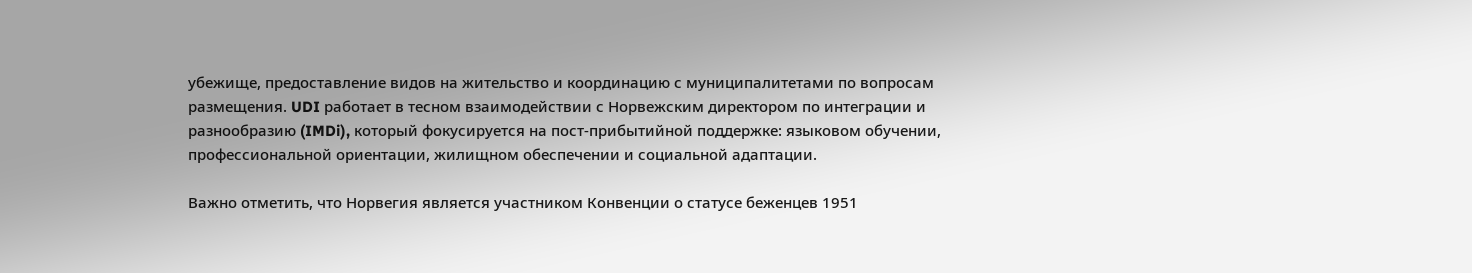убежище, предоставление видов на жительство и координацию с муниципалитетами по вопросам размещения. UDI работает в тесном взаимодействии с Норвежским директором по интеграции и разнообразию (IMDi), который фокусируется на пост-прибытийной поддержке: языковом обучении, профессиональной ориентации, жилищном обеспечении и социальной адаптации.

Важно отметить, что Норвегия является участником Конвенции о статусе беженцев 1951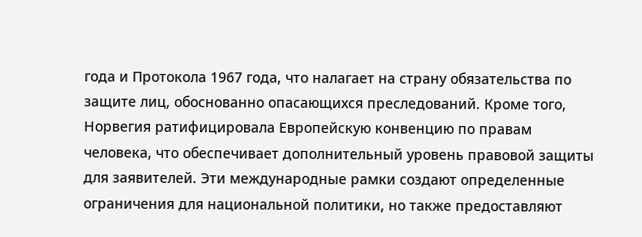года и Протокола 1967 года, что налагает на страну обязательства по защите лиц, обоснованно опасающихся преследований. Кроме того, Норвегия ратифицировала Европейскую конвенцию по правам человека, что обеспечивает дополнительный уровень правовой защиты для заявителей. Эти международные рамки создают определенные ограничения для национальной политики, но также предоставляют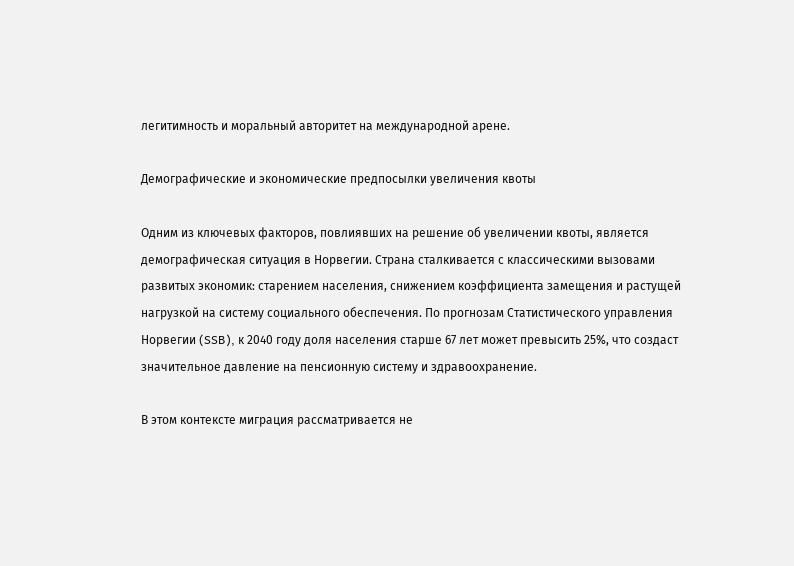легитимность и моральный авторитет на международной арене.

Демографические и экономические предпосылки увеличения квоты

Одним из ключевых факторов, повлиявших на решение об увеличении квоты, является демографическая ситуация в Норвегии. Страна сталкивается с классическими вызовами развитых экономик: старением населения, снижением коэффициента замещения и растущей нагрузкой на систему социального обеспечения. По прогнозам Статистического управления Норвегии (SSB), к 2040 году доля населения старше 67 лет может превысить 25%, что создаст значительное давление на пенсионную систему и здравоохранение.

В этом контексте миграция рассматривается не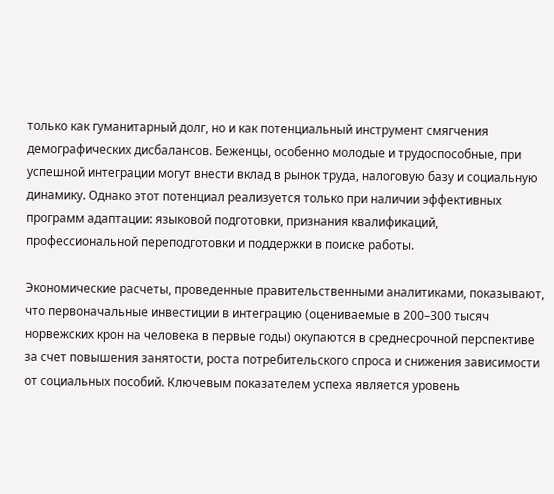только как гуманитарный долг, но и как потенциальный инструмент смягчения демографических дисбалансов. Беженцы, особенно молодые и трудоспособные, при успешной интеграции могут внести вклад в рынок труда, налоговую базу и социальную динамику. Однако этот потенциал реализуется только при наличии эффективных программ адаптации: языковой подготовки, признания квалификаций, профессиональной переподготовки и поддержки в поиске работы.

Экономические расчеты, проведенные правительственными аналитиками, показывают, что первоначальные инвестиции в интеграцию (оцениваемые в 200–300 тысяч норвежских крон на человека в первые годы) окупаются в среднесрочной перспективе за счет повышения занятости, роста потребительского спроса и снижения зависимости от социальных пособий. Ключевым показателем успеха является уровень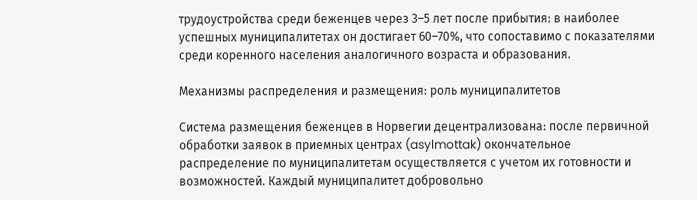трудоустройства среди беженцев через 3–5 лет после прибытия: в наиболее успешных муниципалитетах он достигает 60–70%, что сопоставимо с показателями среди коренного населения аналогичного возраста и образования.

Механизмы распределения и размещения: роль муниципалитетов

Система размещения беженцев в Норвегии децентрализована: после первичной обработки заявок в приемных центрах (asylmottak) окончательное распределение по муниципалитетам осуществляется с учетом их готовности и возможностей. Каждый муниципалитет добровольно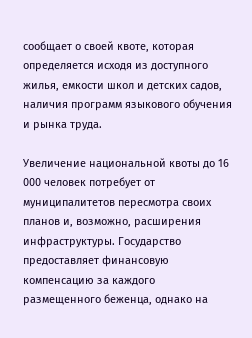сообщает о своей квоте, которая определяется исходя из доступного жилья, емкости школ и детских садов, наличия программ языкового обучения и рынка труда.

Увеличение национальной квоты до 16 000 человек потребует от муниципалитетов пересмотра своих планов и, возможно, расширения инфраструктуры. Государство предоставляет финансовую компенсацию за каждого размещенного беженца, однако на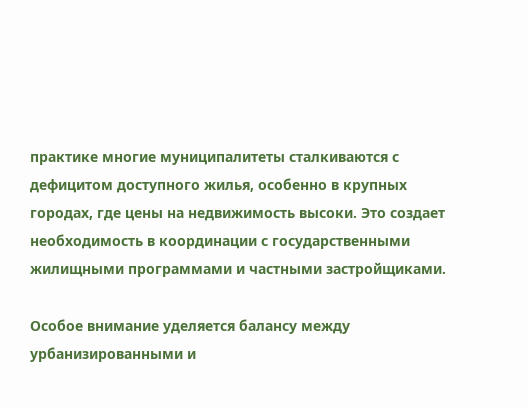практике многие муниципалитеты сталкиваются с дефицитом доступного жилья, особенно в крупных городах, где цены на недвижимость высоки. Это создает необходимость в координации с государственными жилищными программами и частными застройщиками.

Особое внимание уделяется балансу между урбанизированными и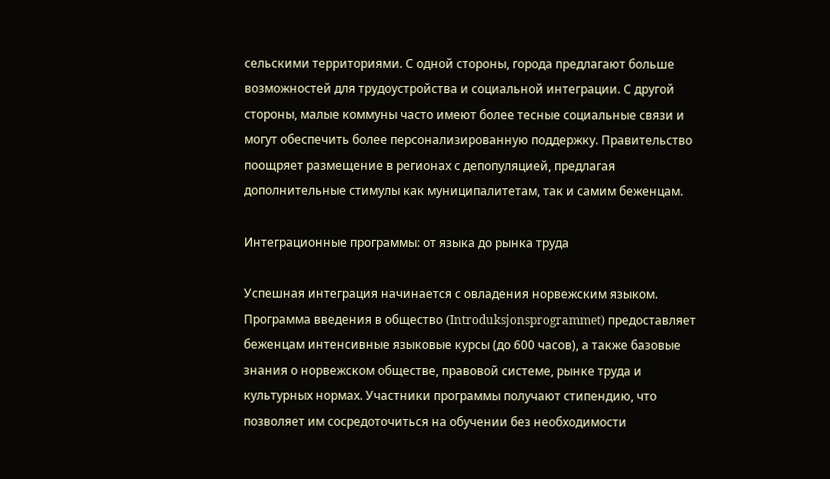сельскими территориями. С одной стороны, города предлагают больше возможностей для трудоустройства и социальной интеграции. С другой стороны, малые коммуны часто имеют более тесные социальные связи и могут обеспечить более персонализированную поддержку. Правительство поощряет размещение в регионах с депопуляцией, предлагая дополнительные стимулы как муниципалитетам, так и самим беженцам.

Интеграционные программы: от языка до рынка труда

Успешная интеграция начинается с овладения норвежским языком. Программа введения в общество (Introduksjonsprogrammet) предоставляет беженцам интенсивные языковые курсы (до 600 часов), а также базовые знания о норвежском обществе, правовой системе, рынке труда и культурных нормах. Участники программы получают стипендию, что позволяет им сосредоточиться на обучении без необходимости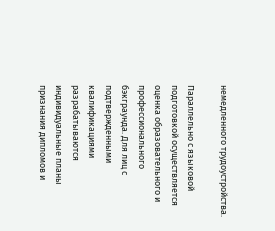немедленного трудоустройства.

Параллельно с языковой подготовкой осуществляется оценка образовательного и профессионального бэкграунда. Для лиц с подтвержденными квалификациями разрабатываются индивидуальные планы признания дипломов и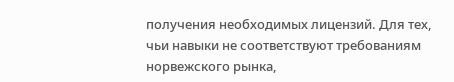получения необходимых лицензий. Для тех, чьи навыки не соответствуют требованиям норвежского рынка,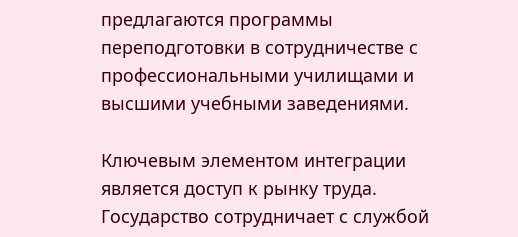предлагаются программы переподготовки в сотрудничестве с профессиональными училищами и высшими учебными заведениями.

Ключевым элементом интеграции является доступ к рынку труда. Государство сотрудничает с службой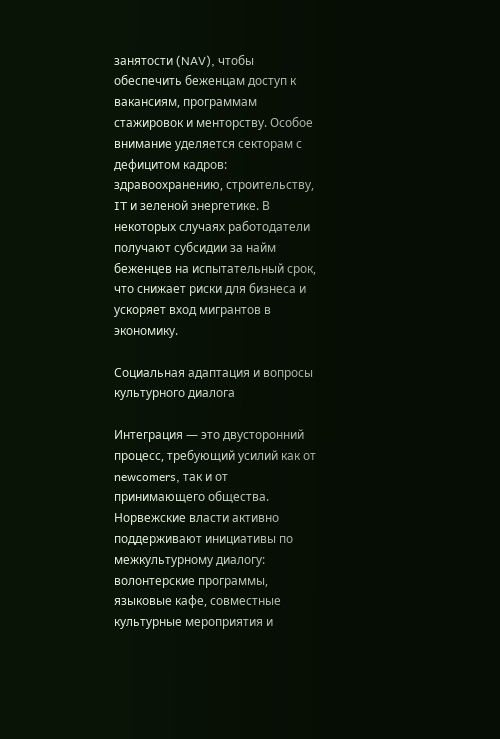занятости (NAV), чтобы обеспечить беженцам доступ к вакансиям, программам стажировок и менторству. Особое внимание уделяется секторам с дефицитом кадров: здравоохранению, строительству, IT и зеленой энергетике. В некоторых случаях работодатели получают субсидии за найм беженцев на испытательный срок, что снижает риски для бизнеса и ускоряет вход мигрантов в экономику.

Социальная адаптация и вопросы культурного диалога

Интеграция — это двусторонний процесс, требующий усилий как от newcomers, так и от принимающего общества. Норвежские власти активно поддерживают инициативы по межкультурному диалогу: волонтерские программы, языковые кафе, совместные культурные мероприятия и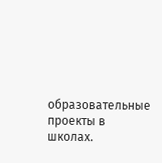образовательные проекты в школах.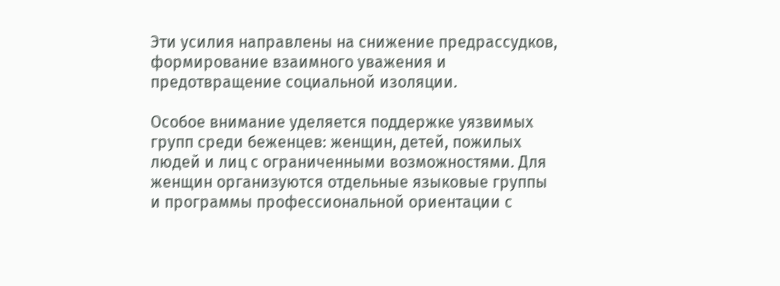Эти усилия направлены на снижение предрассудков, формирование взаимного уважения и предотвращение социальной изоляции.

Особое внимание уделяется поддержке уязвимых групп среди беженцев: женщин, детей, пожилых людей и лиц с ограниченными возможностями. Для женщин организуются отдельные языковые группы и программы профессиональной ориентации с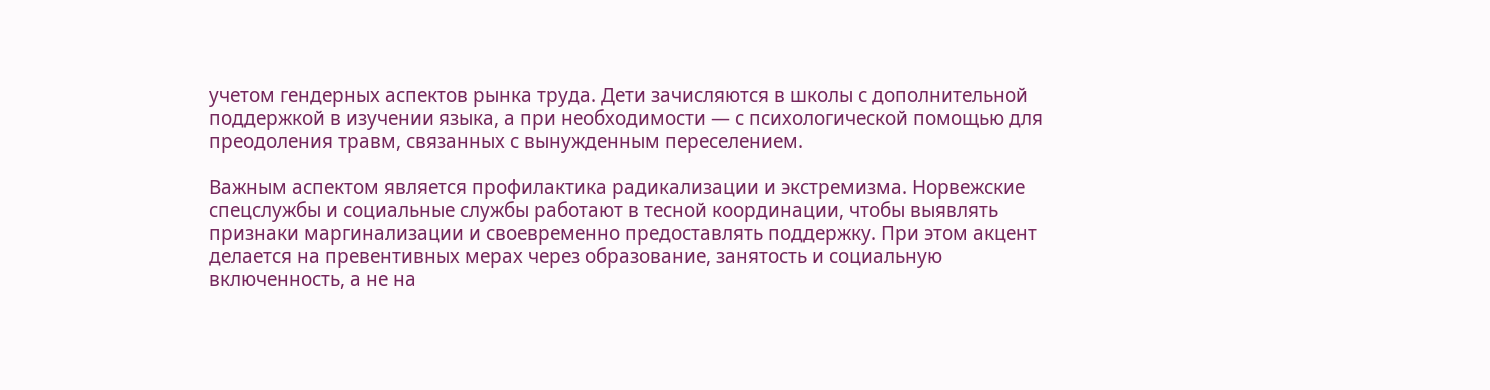учетом гендерных аспектов рынка труда. Дети зачисляются в школы с дополнительной поддержкой в изучении языка, а при необходимости — с психологической помощью для преодоления травм, связанных с вынужденным переселением.

Важным аспектом является профилактика радикализации и экстремизма. Норвежские спецслужбы и социальные службы работают в тесной координации, чтобы выявлять признаки маргинализации и своевременно предоставлять поддержку. При этом акцент делается на превентивных мерах через образование, занятость и социальную включенность, а не на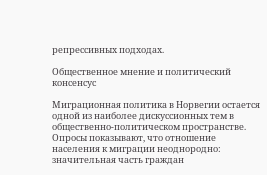репрессивных подходах.

Общественное мнение и политический консенсус

Миграционная политика в Норвегии остается одной из наиболее дискуссионных тем в общественно-политическом пространстве. Опросы показывают, что отношение населения к миграции неоднородно: значительная часть граждан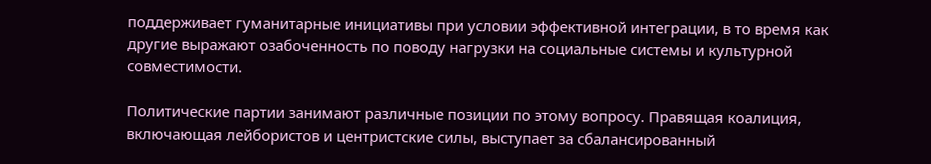поддерживает гуманитарные инициативы при условии эффективной интеграции, в то время как другие выражают озабоченность по поводу нагрузки на социальные системы и культурной совместимости.

Политические партии занимают различные позиции по этому вопросу. Правящая коалиция, включающая лейбористов и центристские силы, выступает за сбалансированный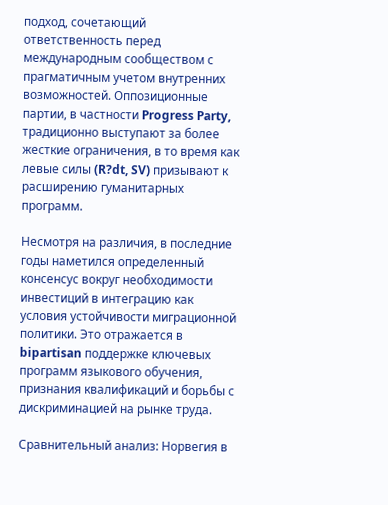подход, сочетающий ответственность перед международным сообществом с прагматичным учетом внутренних возможностей. Оппозиционные партии, в частности Progress Party, традиционно выступают за более жесткие ограничения, в то время как левые силы (R?dt, SV) призывают к расширению гуманитарных программ.

Несмотря на различия, в последние годы наметился определенный консенсус вокруг необходимости инвестиций в интеграцию как условия устойчивости миграционной политики. Это отражается в bipartisan поддержке ключевых программ языкового обучения, признания квалификаций и борьбы с дискриминацией на рынке труда.

Сравнительный анализ: Норвегия в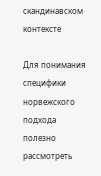скандинавском контексте

Для понимания специфики норвежского подхода полезно рассмотреть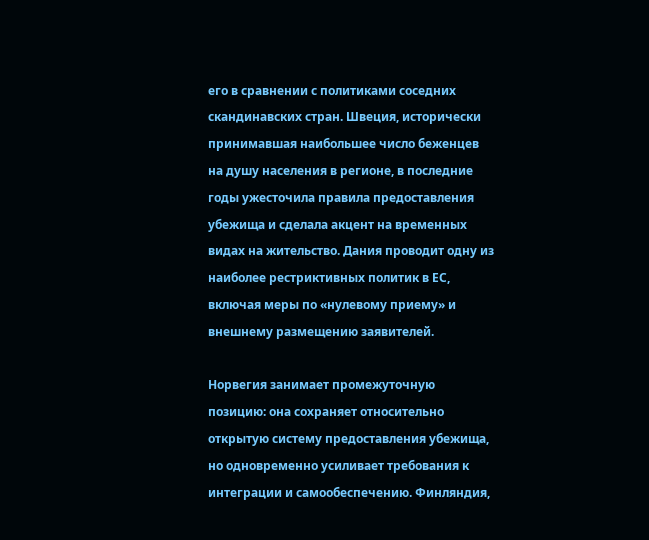его в сравнении с политиками соседних скандинавских стран. Швеция, исторически принимавшая наибольшее число беженцев на душу населения в регионе, в последние годы ужесточила правила предоставления убежища и сделала акцент на временных видах на жительство. Дания проводит одну из наиболее рестриктивных политик в ЕС, включая меры по «нулевому приему» и внешнему размещению заявителей.

Норвегия занимает промежуточную позицию: она сохраняет относительно открытую систему предоставления убежища, но одновременно усиливает требования к интеграции и самообеспечению. Финляндия,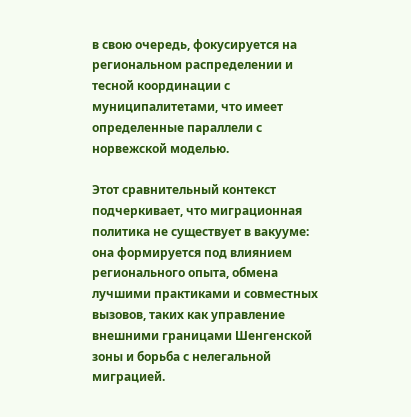в свою очередь, фокусируется на региональном распределении и тесной координации с муниципалитетами, что имеет определенные параллели с норвежской моделью.

Этот сравнительный контекст подчеркивает, что миграционная политика не существует в вакууме: она формируется под влиянием регионального опыта, обмена лучшими практиками и совместных вызовов, таких как управление внешними границами Шенгенской зоны и борьба с нелегальной миграцией.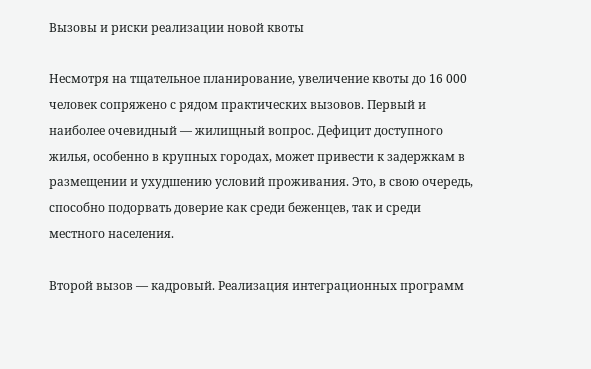Вызовы и риски реализации новой квоты

Несмотря на тщательное планирование, увеличение квоты до 16 000 человек сопряжено с рядом практических вызовов. Первый и наиболее очевидный — жилищный вопрос. Дефицит доступного жилья, особенно в крупных городах, может привести к задержкам в размещении и ухудшению условий проживания. Это, в свою очередь, способно подорвать доверие как среди беженцев, так и среди местного населения.

Второй вызов — кадровый. Реализация интеграционных программ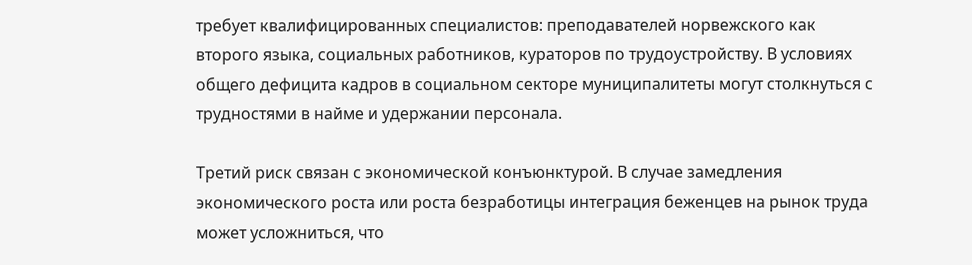требует квалифицированных специалистов: преподавателей норвежского как второго языка, социальных работников, кураторов по трудоустройству. В условиях общего дефицита кадров в социальном секторе муниципалитеты могут столкнуться с трудностями в найме и удержании персонала.

Третий риск связан с экономической конъюнктурой. В случае замедления экономического роста или роста безработицы интеграция беженцев на рынок труда может усложниться, что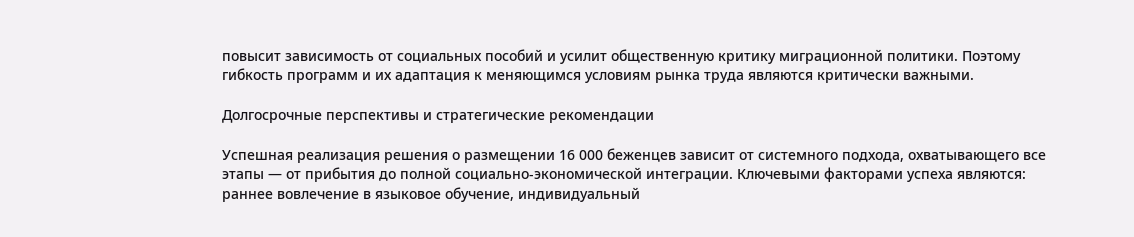повысит зависимость от социальных пособий и усилит общественную критику миграционной политики. Поэтому гибкость программ и их адаптация к меняющимся условиям рынка труда являются критически важными.

Долгосрочные перспективы и стратегические рекомендации

Успешная реализация решения о размещении 16 000 беженцев зависит от системного подхода, охватывающего все этапы — от прибытия до полной социально-экономической интеграции. Ключевыми факторами успеха являются: раннее вовлечение в языковое обучение, индивидуальный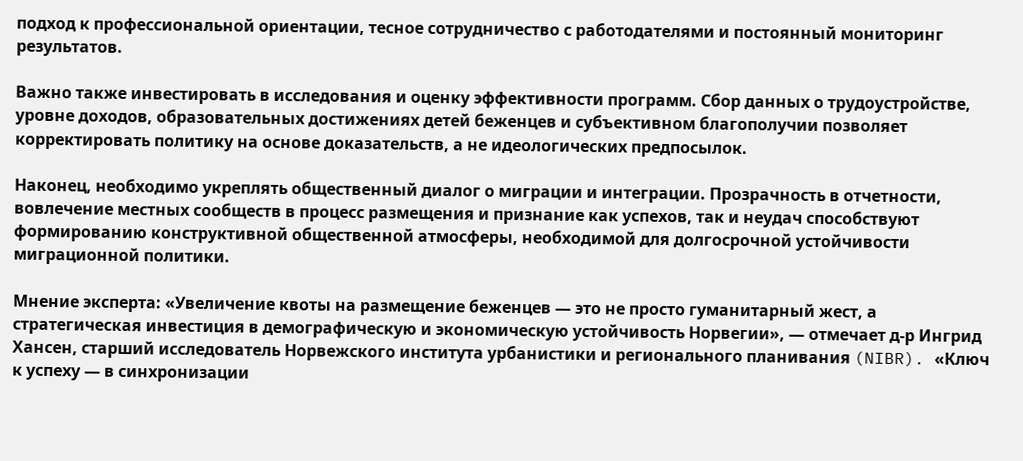подход к профессиональной ориентации, тесное сотрудничество с работодателями и постоянный мониторинг результатов.

Важно также инвестировать в исследования и оценку эффективности программ. Сбор данных о трудоустройстве, уровне доходов, образовательных достижениях детей беженцев и субъективном благополучии позволяет корректировать политику на основе доказательств, а не идеологических предпосылок.

Наконец, необходимо укреплять общественный диалог о миграции и интеграции. Прозрачность в отчетности, вовлечение местных сообществ в процесс размещения и признание как успехов, так и неудач способствуют формированию конструктивной общественной атмосферы, необходимой для долгосрочной устойчивости миграционной политики.

Мнение эксперта: «Увеличение квоты на размещение беженцев — это не просто гуманитарный жест, а стратегическая инвестиция в демографическую и экономическую устойчивость Норвегии», — отмечает д-р Ингрид Хансен, старший исследователь Норвежского института урбанистики и регионального планивания (NIBR). «Ключ к успеху — в синхронизации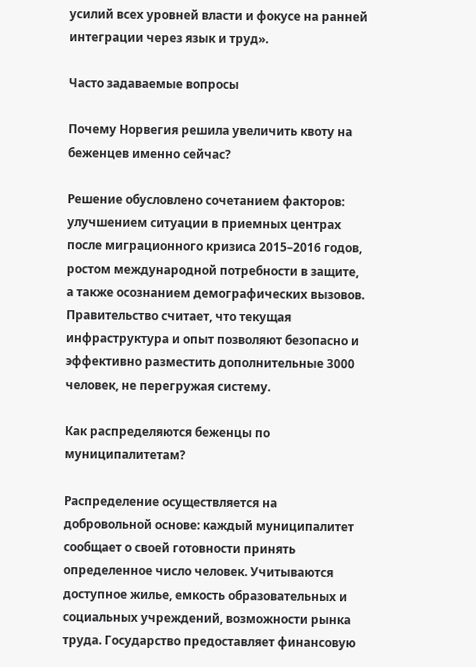усилий всех уровней власти и фокусе на ранней интеграции через язык и труд».

Часто задаваемые вопросы

Почему Норвегия решила увеличить квоту на беженцев именно сейчас?

Решение обусловлено сочетанием факторов: улучшением ситуации в приемных центрах после миграционного кризиса 2015–2016 годов, ростом международной потребности в защите, а также осознанием демографических вызовов. Правительство считает, что текущая инфраструктура и опыт позволяют безопасно и эффективно разместить дополнительные 3000 человек, не перегружая систему.

Как распределяются беженцы по муниципалитетам?

Распределение осуществляется на добровольной основе: каждый муниципалитет сообщает о своей готовности принять определенное число человек. Учитываются доступное жилье, емкость образовательных и социальных учреждений, возможности рынка труда. Государство предоставляет финансовую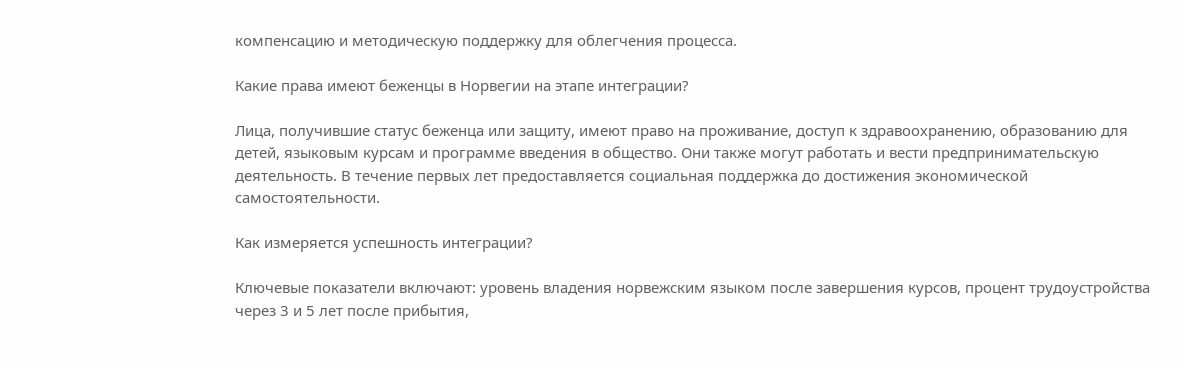компенсацию и методическую поддержку для облегчения процесса.

Какие права имеют беженцы в Норвегии на этапе интеграции?

Лица, получившие статус беженца или защиту, имеют право на проживание, доступ к здравоохранению, образованию для детей, языковым курсам и программе введения в общество. Они также могут работать и вести предпринимательскую деятельность. В течение первых лет предоставляется социальная поддержка до достижения экономической самостоятельности.

Как измеряется успешность интеграции?

Ключевые показатели включают: уровень владения норвежским языком после завершения курсов, процент трудоустройства через 3 и 5 лет после прибытия,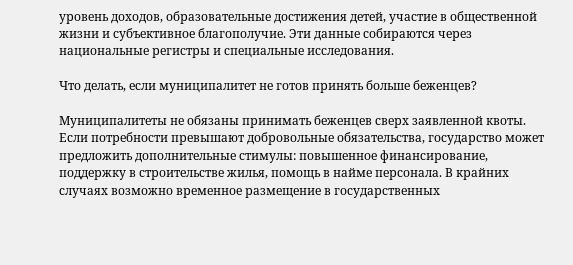уровень доходов, образовательные достижения детей, участие в общественной жизни и субъективное благополучие. Эти данные собираются через национальные регистры и специальные исследования.

Что делать, если муниципалитет не готов принять больше беженцев?

Муниципалитеты не обязаны принимать беженцев сверх заявленной квоты. Если потребности превышают добровольные обязательства, государство может предложить дополнительные стимулы: повышенное финансирование, поддержку в строительстве жилья, помощь в найме персонала. В крайних случаях возможно временное размещение в государственных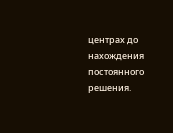центрах до нахождения постоянного решения.